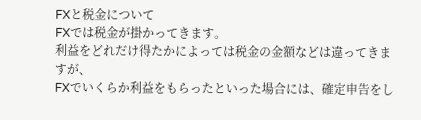FXと税金について
FXでは税金が掛かってきます。
利益をどれだけ得たかによっては税金の金額などは違ってきますが、
FXでいくらか利益をもらったといった場合には、確定申告をし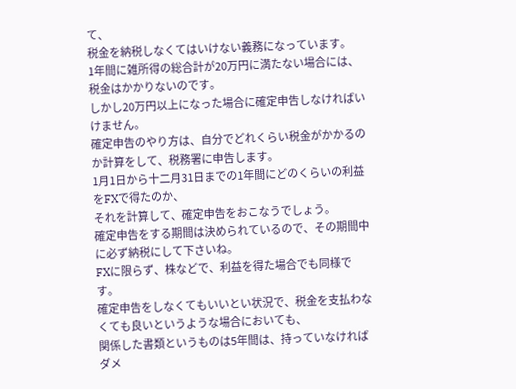て、
税金を納税しなくてはいけない義務になっています。
1年間に雑所得の総合計が20万円に満たない場合には、税金はかかりないのです。
しかし20万円以上になった場合に確定申告しなければいけません。
確定申告のやり方は、自分でどれくらい税金がかかるのか計算をして、税務署に申告します。
1月1日から十二月31日までの1年間にどのくらいの利益をFXで得たのか、
それを計算して、確定申告をおこなうでしょう。
確定申告をする期間は決められているので、その期間中に必ず納税にして下さいね。
FXに限らず、株などで、利益を得た場合でも同様です。
確定申告をしなくてもいいとい状況で、税金を支払わなくても良いというような場合においても、
関係した書類というものは5年間は、持っていなければダメ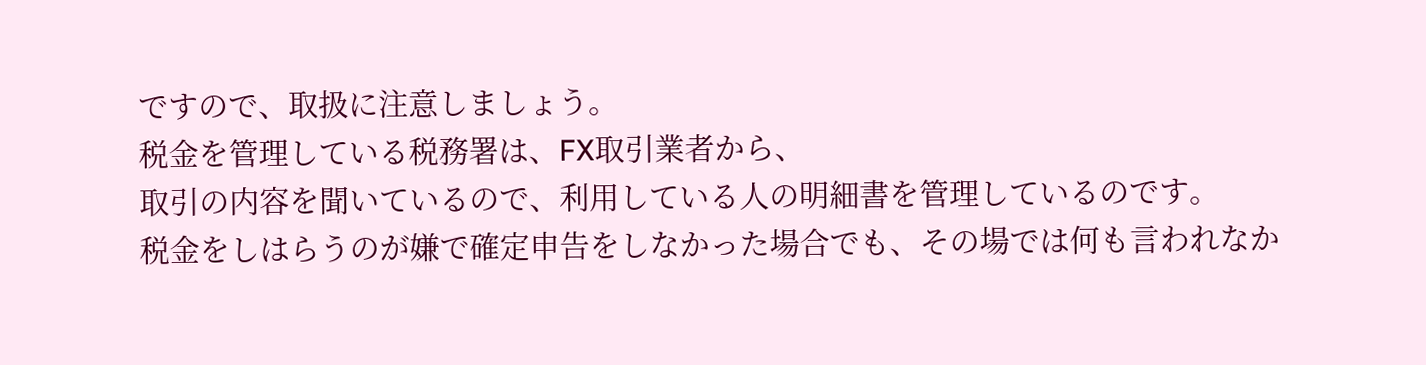ですので、取扱に注意しましょう。
税金を管理している税務署は、FX取引業者から、
取引の内容を聞いているので、利用している人の明細書を管理しているのです。
税金をしはらうのが嫌で確定申告をしなかった場合でも、その場では何も言われなか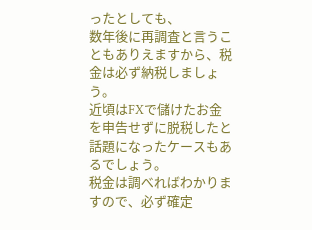ったとしても、
数年後に再調査と言うこともありえますから、税金は必ず納税しましょう。
近頃はFXで儲けたお金を申告せずに脱税したと話題になったケースもあるでしょう。
税金は調べればわかりますので、必ず確定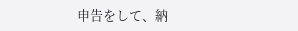申告をして、納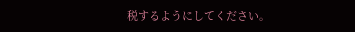税するようにしてください。